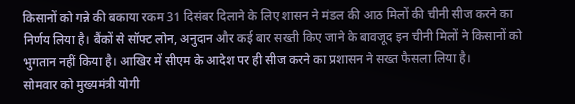किसानों को गन्ने की बकाया रकम 31 दिसंबर दिलाने के लिए शासन ने मंडल की आठ मिलों की चीनी सीज करने का निर्णय लिया है। बैंकों से सॉफ्ट लोन, अनुदान और कई बार सख्ती किए जाने के बावजूद इन चीनी मिलों ने किसानों को भुगतान नहीं किया है। आखिर में सीएम के आदेश पर ही सीज करने का प्रशासन ने सख्त फैसला लिया है।
सोमवार को मुख्यमंत्री योगी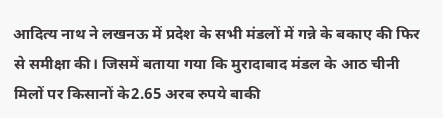आदित्य नाथ ने लखनऊ में प्रदेश के सभी मंडलों में गन्ने के बकाए की फिर से समीक्षा की। जिसमें बताया गया कि मुरादाबाद मंडल के आठ चीनी मिलों पर किसानों के2.65 अरब रुपये बाकी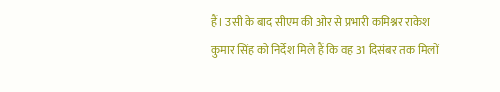हैं। उसी के बाद सीएम की ओर से प्रभारी कमिश्नर राकेश कुमार सिंह को निर्देश मिले हैं कि वह 31 दिसंबर तक मिलों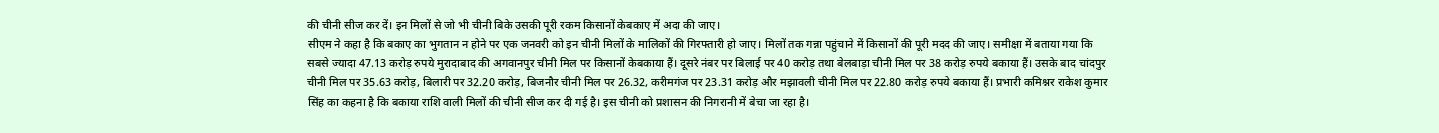की चीनी सीज कर दें। इन मिलों से जो भी चीनी बिके उसकी पूरी रकम किसानों केबकाए में अदा की जाए।
सीएम ने कहा है कि बकाए का भुगतान न होने पर एक जनवरी को इन चीनी मिलों के मालिकों की गिरफ्तारी हो जाए। मिलों तक गन्ना पहुंचाने में किसानों की पूरी मदद की जाए। समीक्षा में बताया गया कि सबसे ज्यादा 47.13 करोड़ रुपये मुरादाबाद की अगवानपुर चीनी मिल पर किसानों केबकाया हैं। दूसरे नंबर पर बिलाई पर 40 करोड़ तथा बेलबाड़ा चीनी मिल पर 38 करोड़ रुपये बकाया हैं। उसके बाद चांदपुर चीनी मिल पर 35.63 करोड़, बिलारी पर 32.20 करोड़, बिजनौर चीनी मिल पर 26.32, करीमगंज पर 23.31 करोड़ और मझावली चीनी मिल पर 22.80 करोड़ रुपये बकाया हैं। प्रभारी कमिश्नर राकेश कुमार सिंह का कहना है कि बकाया राशि वाली मिलों की चीनी सीज कर दी गई है। इस चीनी को प्रशासन की निगरानी में बेचा जा रहा है।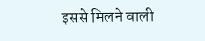इससे मिलने वाली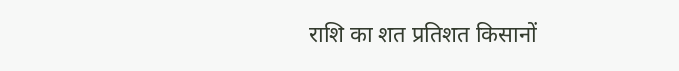राशि का शत प्रतिशत किसानों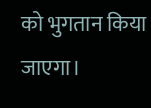को भुगतान किया जाएगा।